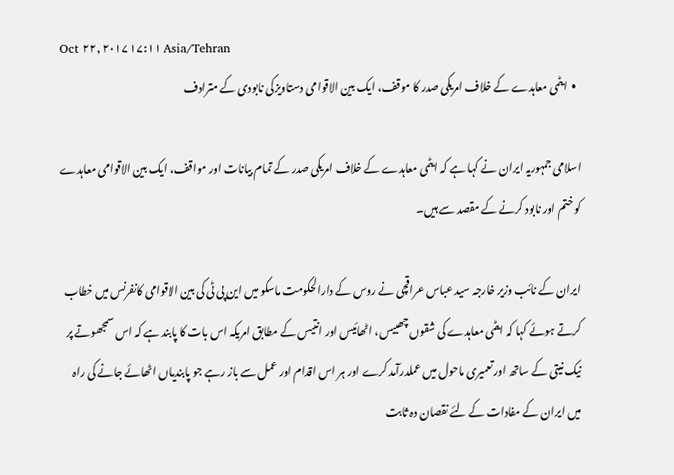Oct ۲۲, ۲۰۱۷ ۱۷:۱۱ Asia/Tehran
  •  ایٹمی معاہدے کے خلاف امریکی صدر کا موقف، ایک بین الاقوامی دستاویزکی نابودی کے مترادف

اسلامی جمہوریہ ایران نے کہا ہے کہ ایٹمی معاہدے کے خلاف امریکی صدر کے تمام بیانات اور مواقف، ایک بین الاقوامی معاہدے کو ختم اور نابود کرنے کے مقصد سے ہیں۔

ایران کے نائب وزیر خارجہ سید عباس عراقچی نے روس کے دارالحکومت ماسکو میں این پی ٹی کی بین الاقوامی کانفرنس میں خطاب کرتے ہوئے کہا کہ ایٹمی معاہدے کی شقوں چھبیس، اٹھائیس اور انتیس کے مطابق امریکہ اس بات کا پابند ہے کہ اس سمجھوتے پر نیک نیتی کے ساتھ اور تعمیری ماحول میں عملدرآمد کرے اور ہر اس اقدام اور عمل سے باز رہے جو پابندیاں اٹھائے جانے کی راہ میں ایران کے مفادات کے لئے نقصان دہ ثابت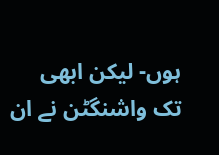ہوں- لیکن ابھی تک واشنگٹن نے ان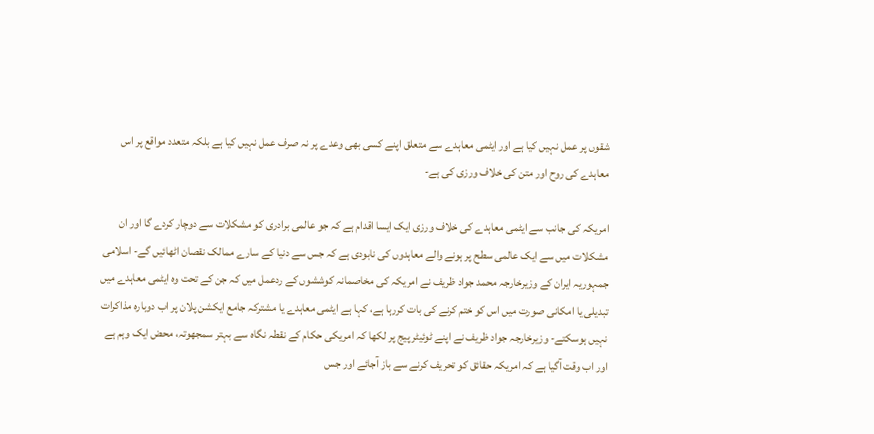شقوں پر عمل نہیں کیا ہے اور ایٹمی معاہدے سے متعلق اپنے کسی بھی وعدے پر نہ صرف عمل نہیں کیا ہے بلکہ متعدد مواقع پر اس معاہدے کی روح اور متن کی خلاف ورزی کی ہے-

امریکہ کی جانب سے ایٹمی معاہدے کی خلاف ورزی ایک ایسا اقدام ہے کہ جو عالمی برادری کو مشکلات سے دوچار کردے گا اور ان مشکلات میں سے ایک عالمی سطح پر ہونے والے معاہدوں کی نابودی ہے کہ جس سے دنیا کے سارے ممالک نقصان اٹھائیں گے- اسلامی جمہوریہ ایران کے وزیرخارجہ محمد جواد ظریف نے امریکہ کی مخاصمانہ کوششوں کے ردعمل میں کہ جن کے تحت وہ ایٹمی معاہدے میں تبدیلی یا امکانی صورت میں اس کو ختم کرنے کی بات کررہا ہے، کہا ہے ایٹمی معاہدے یا مشترکہ جامع ایکشن پلان پر اب دوبارہ مذاکرات نہیں ہوسکتے- وزیرخارجہ جواد ظریف نے اپنے ٹوئیٹر پیج پر لکھا کہ امریکی حکام کے نقطہ نگاہ سے بہتر سمجھوتہ، محض ایک وہم ہے اور اب وقت آگیا ہے کہ امریکہ حقائق کو تحریف کرنے سے باز آجائے اور جس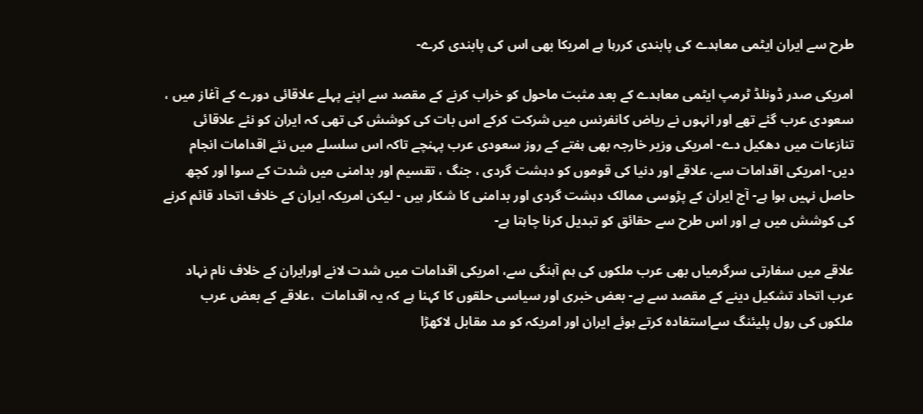طرح سے ایران ایٹمی معاہدے کی پابندی کررہا ہے امریکا بھی اس کی پابندی کرے-

امریکی صدر ڈونلڈ ٹرمپ ایٹمی معاہدے کے بعد مثبت ماحول کو خراب کرنے کے مقصد سے اپنے پہلے علاقائی دورے کے آغاز میں ، سعودی عرب گئے تھے اور انہوں نے ریاض کانفرنس میں شرکت کرکے اس بات کی کوشش کی تھی کہ ایران کو نئے علاقائی تنازعات میں دھکیل دے- امریکی وزیر خارجہ بھی ہفتے کے روز سعودی عرب پہنچے تاکہ اس سلسلے میں نئے اقدامات انجام دیں- امریکی اقدامات سے، علاقے اور دنیا کی قوموں کو دہشت گردی ، جنگ ، تقسیم اور بدامنی میں شدت کے سوا اور کچھ حاصل نہیں ہوا ہے- آج ایران کے پڑوسی ممالک دہشت گردی اور بدامنی کا شکار ہیں - لیکن امریکہ ایران کے خلاف اتحاد قائم کرنے کی کوشش میں ہے اور اس طرح سے حقائق کو تبدیل کرنا چاہتا ہے-

علاقے میں سفارتی سرگرمیاں بھی عرب ملکوں کی ہم آہنگی سے، امریکی اقدامات میں شدت لانے اورایران کے خلاف نام نہاد عرب اتحاد تشکیل دینے کے مقصد سے ہے- بعض خبری اور سیاسی حلقوں کا کہنا ہے کہ یہ اقدامات  ،علاقے کے بعض عرب ملکوں کی رول پلیئنگ سےاستفادہ کرتے ہوئے ایران اور امریکہ کو مد مقابل لاکھڑا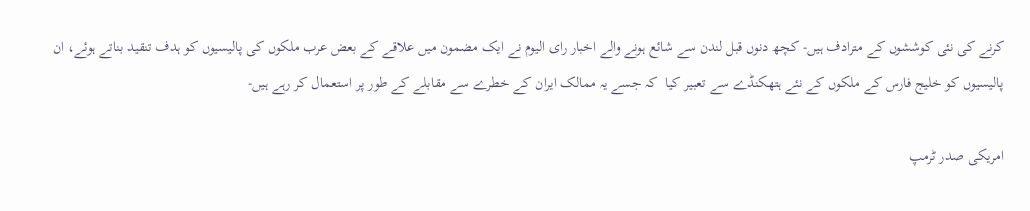کرنے کی نئی کوششوں کے مترادف ہیں- کچھ دنوں قبل لندن سے شائع ہونے والے اخبار رای الیوم نے ایک مضمون میں علاقے کے بعض عرب ملکوں کی پالیسیوں کو ہدف تنقید بناتے ہوئے، ان پالیسیوں کو خلیج فارس کے ملکوں کے نئے ہتھکنڈے سے تعبیر کیا  کہ جسے یہ ممالک ایران کے خطرے سے مقابلے کے طور پر استعمال کر رہے ہیں-

امریکی صدر ٹرمپ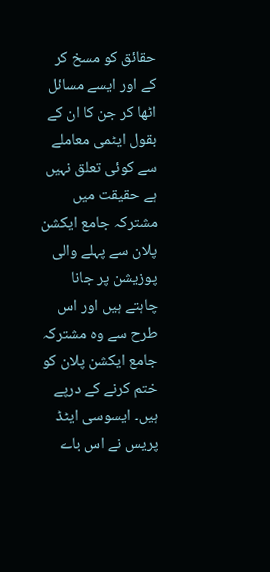حقائق کو مسخ کر کے اور ایسے مسائل اٹھا کر جن کا ان کے بقول ایٹمی معاملے سے کوئی تعلق نہیں ہے حقیقت میں مشترکہ جامع ایکشن  پلان سے پہلے والی پوزیشن پر جانا چاہتے ہیں اور اس طرح سے وہ مشترکہ جامع ایکشن پلان کو ختم کرنے کے درپے ہیں۔ ایسوسی ایٹڈ پریس نے اس باے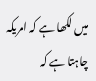میں لکھا ہے کہ امریکہ چاہتا ہے کہ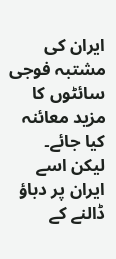ایران کی مشتبہ فوجی سائٹوں کا مزید معائنہ کیا جائے۔ لیکن اسے ایران پر دباؤ ڈالنے کے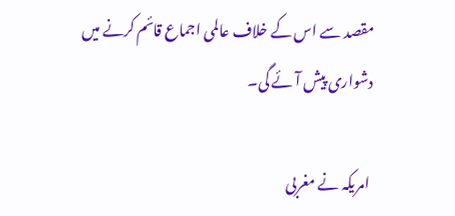مقصد سے اس کے خلاف عالمی اجماع قائم کرنے میں دشواری پیش آئے گی۔

 امریکہ نے مغربی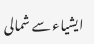ایشیاء سے شمالی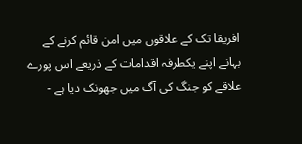افریقا تک کے علاقوں میں امن قائم کرنے کے بہانے اپنے یکطرفہ اقدامات کے ذریعے اس پورے علاقے کو جنگ کی آگ میں جھونک دیا ہے -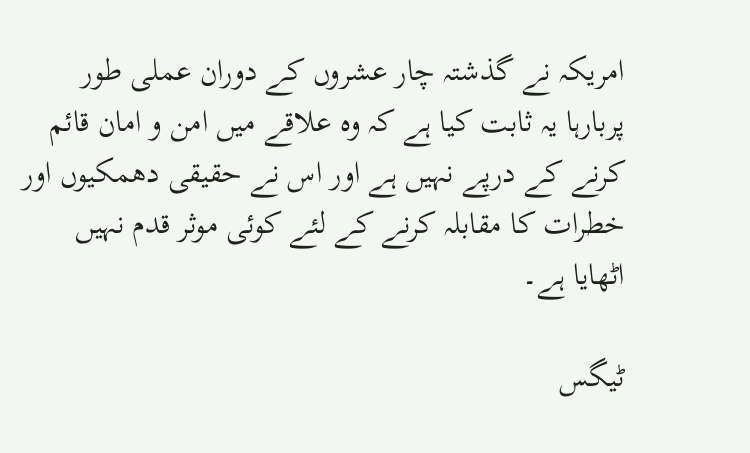امریکہ نے گذشتہ چار عشروں کے دوران عملی طور پربارہا یہ ثابت کیا ہے کہ وہ علاقے میں امن و امان قائم کرنے کے درپے نہیں ہے اور اس نے حقیقی دھمکیوں اور خطرات کا مقابلہ کرنے کے لئے کوئی موثر قدم نہیں اٹھایا ہے۔

ٹیگس